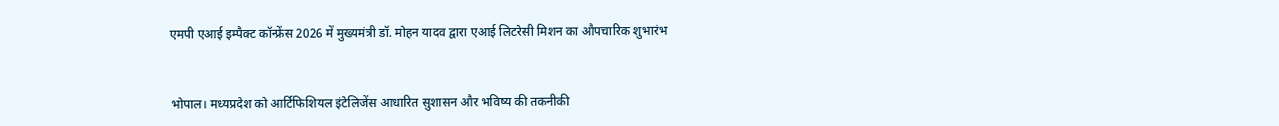एमपी एआई इम्पैक्ट कॉन्फ्रेंस 2026 में मुख्यमंत्री डॉ. मोहन यादव द्वारा एआई लिटरेसी मिशन का औपचारिक शुभारंभ


भोपाल। मध्यप्रदेश को आर्टिफिशियल इंटेलिजेंस आधारित सुशासन और भविष्य की तकनीकी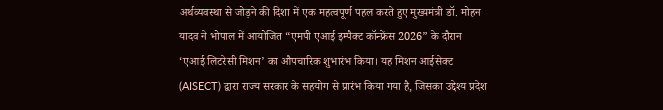अर्थव्यवस्था से जोड़ने की दिशा में एक महत्वपूर्ण पहल करते हुए मुख्यमंत्री डॉ. मोहन यादव ने भोपाल में आयोजित “एमपी एआई इम्पैक्ट कॉन्फ्रेंस 2026” के दौरान ‘एआई लिटरेसी मिशन’ का औपचारिक शुभारंभ किया। यह मिशन आईसेक्ट (AISECT) द्वारा राज्य सरकार के सहयोग से प्रारंभ किया गया है, जिसका उद्देश्य प्रदेश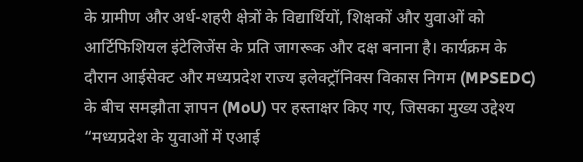के ग्रामीण और अर्ध-शहरी क्षेत्रों के विद्यार्थियों, शिक्षकों और युवाओं को आर्टिफिशियल इंटेलिजेंस के प्रति जागरूक और दक्ष बनाना है। कार्यक्रम के दौरान आईसेक्ट और मध्यप्रदेश राज्य इलेक्ट्रॉनिक्स विकास निगम (MPSEDC) के बीच समझौता ज्ञापन (MoU) पर हस्ताक्षर किए गए, जिसका मुख्य उद्देश्य “मध्यप्रदेश के युवाओं में एआई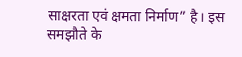साक्षरता एवं क्षमता निर्माण” है। इस समझौते के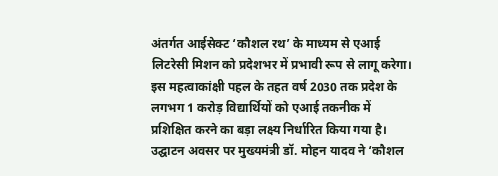अंतर्गत आईसेक्ट ‘कौशल रथ’ के माध्यम से एआई लिटरेसी मिशन को प्रदेशभर में प्रभावी रूप से लागू करेगा। इस महत्वाकांक्षी पहल के तहत वर्ष 2030 तक प्रदेश के लगभग 1 करोड़ विद्यार्थियों को एआई तकनीक में प्रशिक्षित करने का बड़ा लक्ष्य निर्धारित किया गया है।
उद्घाटन अवसर पर मुख्यमंत्री डॉ. मोहन यादव ने ‘कौशल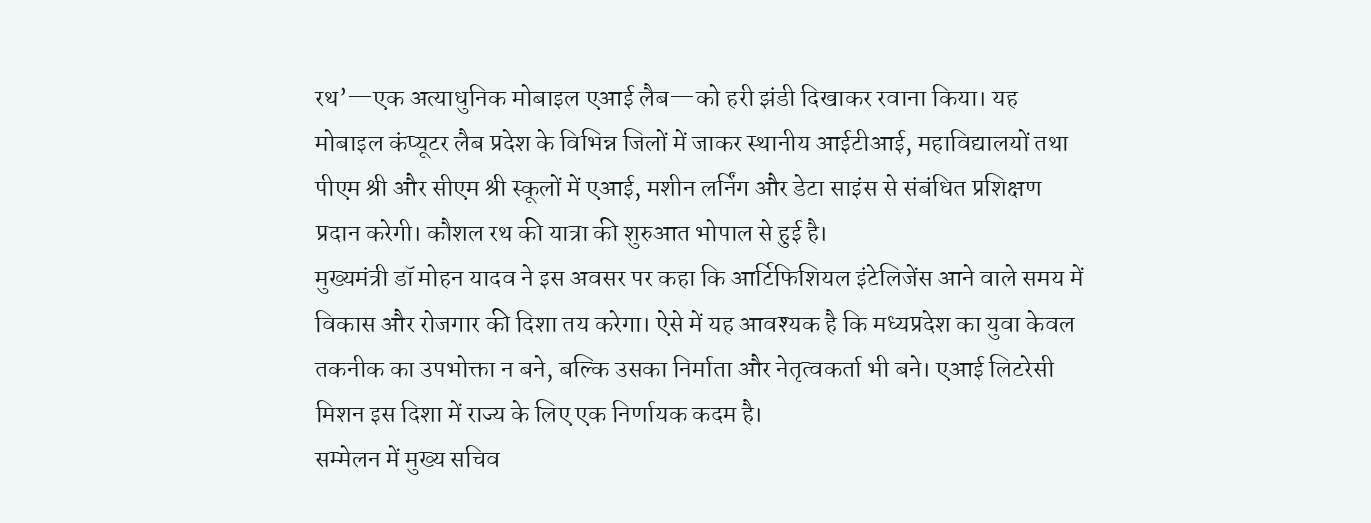रथ’—एक अत्याधुनिक मोबाइल एआई लैब—को हरी झंडी दिखाकर रवाना किया। यह मोबाइल कंप्यूटर लैब प्रदेश के विभिन्न जिलों में जाकर स्थानीय आईटीआई, महाविद्यालयों तथा पीएम श्री और सीएम श्री स्कूलों में एआई, मशीन लर्निंग और डेटा साइंस से संबंधित प्रशिक्षण प्रदान करेगी। कौशल रथ की यात्रा की शुरुआत भोपाल से हुई है।
मुख्यमंत्री डॉ मोहन यादव ने इस अवसर पर कहा कि आर्टिफिशियल इंटेलिजेंस आने वाले समय में विकास और रोजगार की दिशा तय करेगा। ऐसे में यह आवश्यक है कि मध्यप्रदेश का युवा केवल तकनीक का उपभोक्ता न बने, बल्कि उसका निर्माता और नेतृत्वकर्ता भी बने। एआई लिटरेसी मिशन इस दिशा में राज्य के लिए एक निर्णायक कदम है।
सम्मेलन में मुख्य सचिव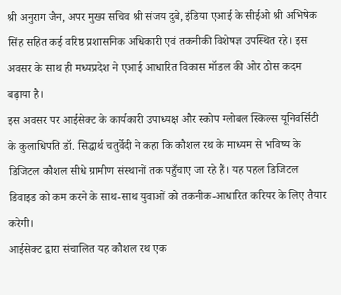श्री अनुराग जैन, अपर मुख्य सचिव श्री संजय दुबे, इंडिया एआई के सीईओ श्री अभिषेक सिंह सहित कई वरिष्ठ प्रशासनिक अधिकारी एवं तकनीकी विशेषज्ञ उपस्थित रहे। इस अवसर के साथ ही मध्यप्रदेश ने एआई आधारित विकास मॉडल की ओर ठोस कदम बढ़ाया है।
इस अवसर पर आईसेक्ट के कार्यकारी उपाध्यक्ष और स्कोप ग्लोबल स्किल्स यूनिवर्सिटी के कुलाधिपति डॉ. सिद्धार्थ चतुर्वेदी ने कहा कि कौशल रथ के माध्यम से भविष्य के डिजिटल कौशल सीधे ग्रामीण संस्थानों तक पहुँचाए जा रहे हैं। यह पहल डिजिटल डिवाइड को कम करने के साथ-साथ युवाओं को तकनीक-आधारित करियर के लिए तैयार करेगी।
आईसेक्ट द्वारा संचालित यह कौशल रथ एक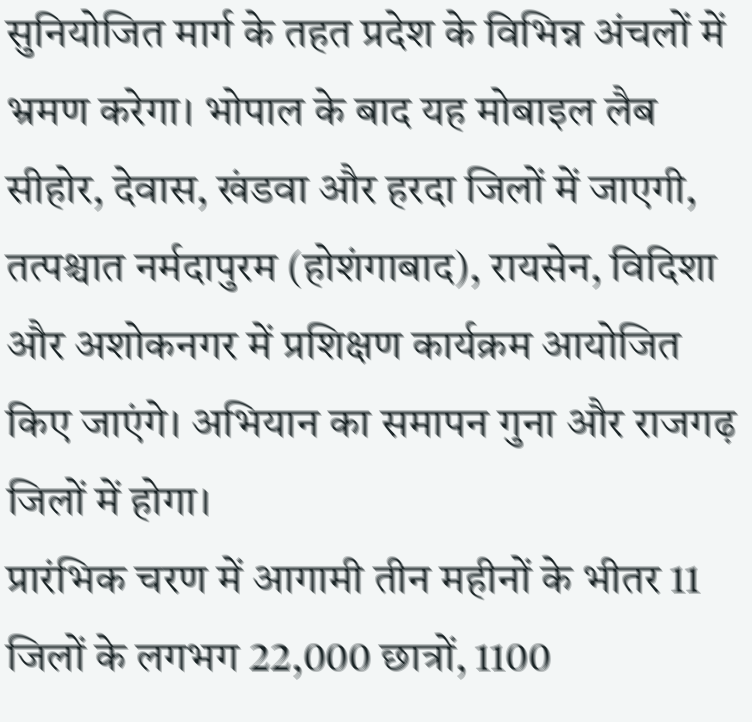सुनियोजित मार्ग के तहत प्रदेश के विभिन्न अंचलों में भ्रमण करेगा। भोपाल के बाद यह मोबाइल लैब सीहोर, देवास, खंडवा और हरदा जिलों में जाएगी, तत्पश्चात नर्मदापुरम (होशंगाबाद), रायसेन, विदिशा और अशोकनगर में प्रशिक्षण कार्यक्रम आयोजित किए जाएंगे। अभियान का समापन गुना और राजगढ़ जिलों में होगा।
प्रारंभिक चरण में आगामी तीन महीनों के भीतर 11 जिलों के लगभग 22,000 छात्रों, 1100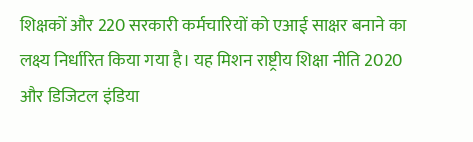शिक्षकों और 220 सरकारी कर्मचारियों को एआई साक्षर बनाने का लक्ष्य निर्धारित किया गया है। यह मिशन राष्ट्रीय शिक्षा नीति 2020 और डिजिटल इंडिया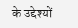के उद्देश्यों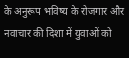के अनुरूप भविष्य के रोजगार और नवाचार की दिशा में युवाओं को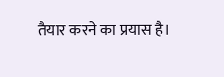तैयार करने का प्रयास है।